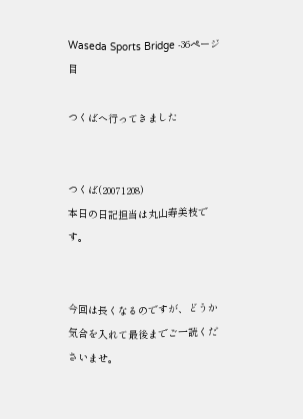Waseda Sports Bridge -36ページ目

つくばへ行ってきました


つくば(20071208)
本日の日記担当は丸山寿美枝です。


今回は長くなるのですが、どうか気合を入れて最後までご一読くださいませ。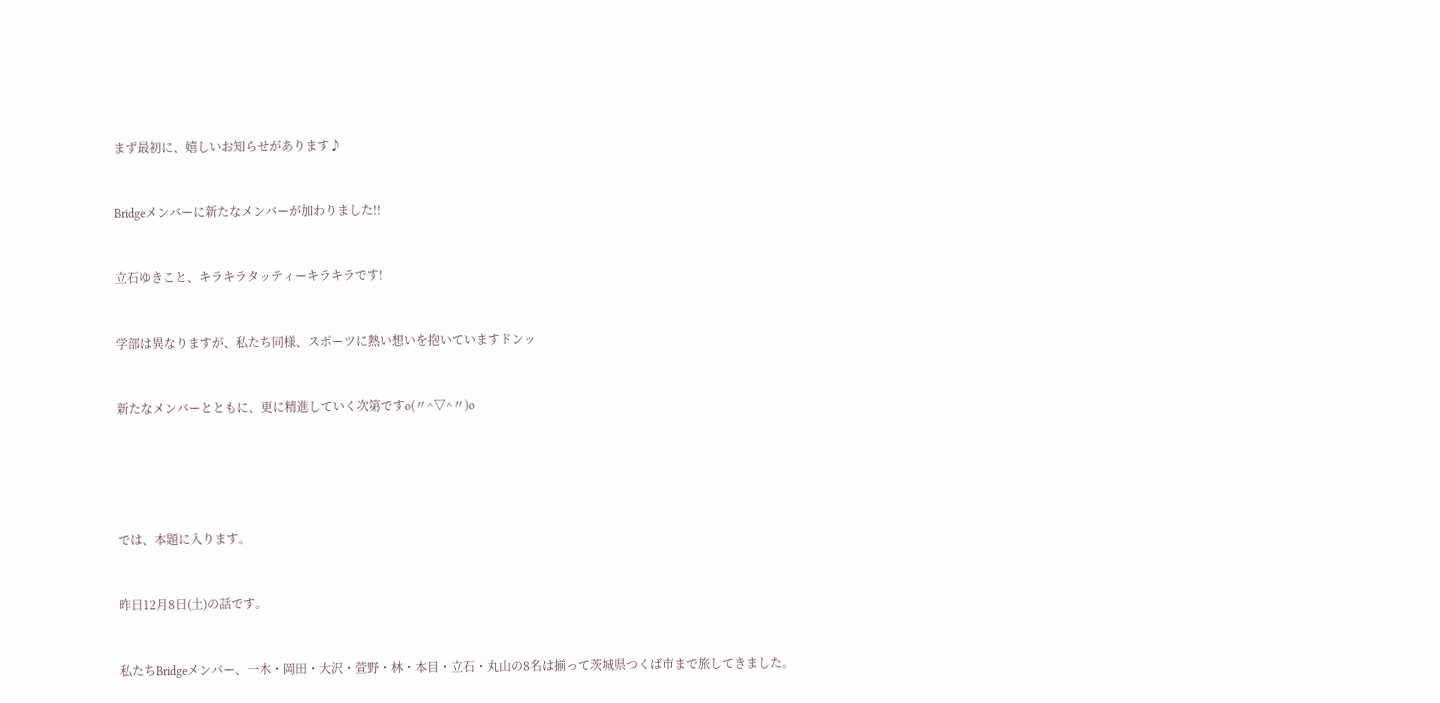まず最初に、嬉しいお知らせがあります♪


Bridgeメンバーに新たなメンバーが加わりました!!


立石ゆきこと、キラキラタッティーキラキラです!


学部は異なりますが、私たち同様、スポーツに熱い想いを抱いていますドンッ


新たなメンバーとともに、更に精進していく次第ですo(〃^▽^〃)o





では、本題に入ります。


昨日12月8日(土)の話です。


私たちBridgeメンバー、一木・岡田・大沢・萱野・林・本目・立石・丸山の8名は揃って茨城県つくば市まで旅してきました。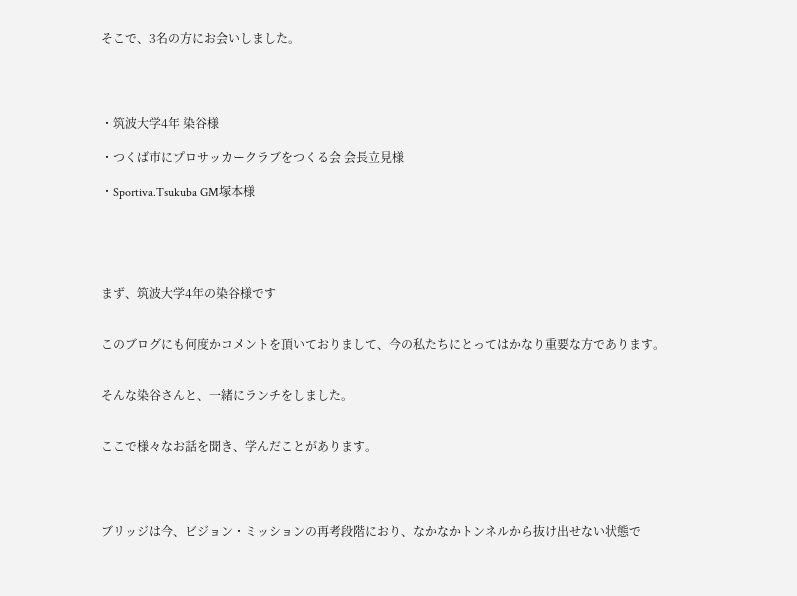そこで、3名の方にお会いしました。




・筑波大学4年 染谷様

・つくば市にプロサッカークラブをつくる会 会長立見様

・Sportiva.Tsukuba GM塚本様





まず、筑波大学4年の染谷様です


このブログにも何度かコメントを頂いておりまして、今の私たちにとってはかなり重要な方であります。


そんな染谷さんと、一緒にランチをしました。


ここで様々なお話を聞き、学んだことがあります。




ブリッジは今、ビジョン・ミッションの再考段階におり、なかなかトンネルから抜け出せない状態で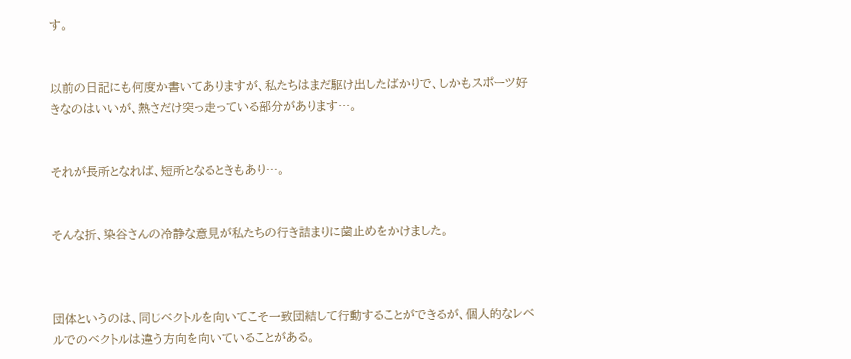す。


以前の日記にも何度か書いてありますが、私たちはまだ駆け出したばかりで、しかもスポーツ好きなのはいいが、熱さだけ突っ走っている部分があります…。


それが長所となれば、短所となるときもあり…。


そんな折、染谷さんの冷静な意見が私たちの行き詰まりに歯止めをかけました。



団体というのは、同じベクトルを向いてこそ一致団結して行動することができるが、個人的なレベルでのベクトルは違う方向を向いていることがある。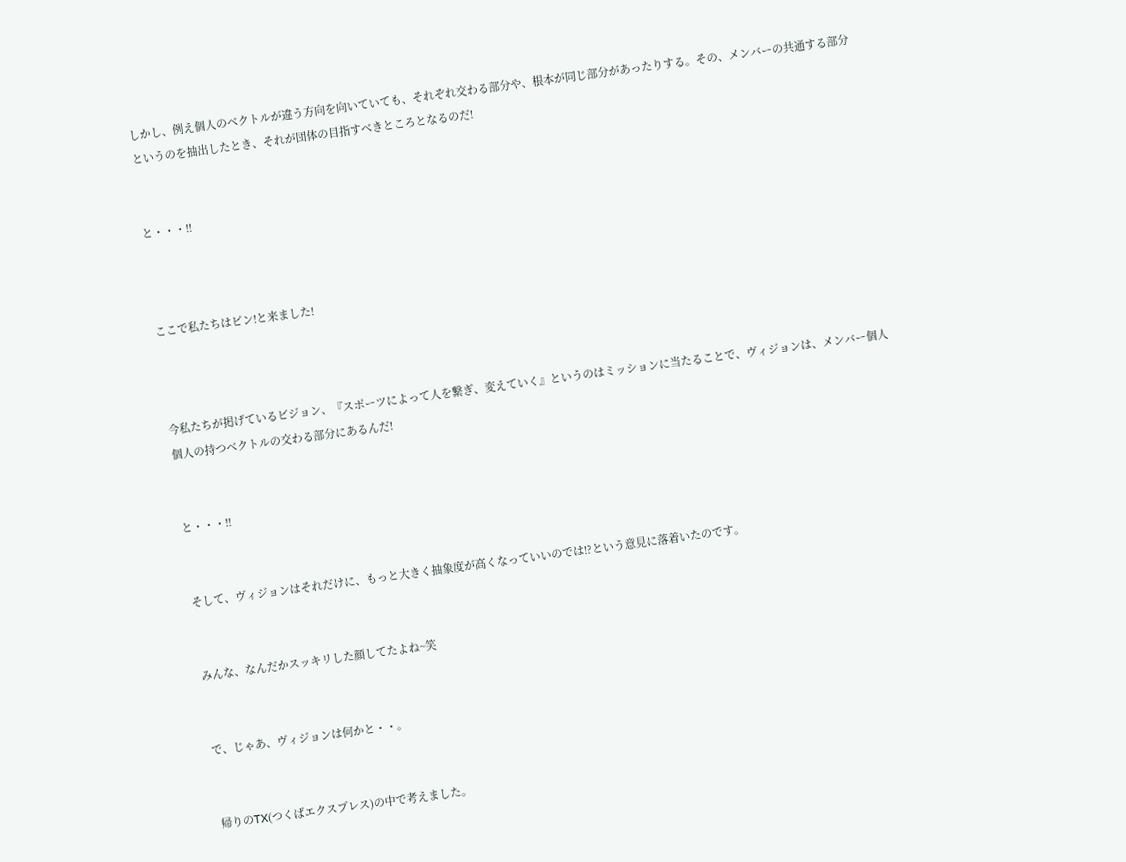しかし、例え個人のベクトルが違う方向を向いていても、それぞれ交わる部分や、根本が同じ部分があったりする。その、メンバーの共通する部分というのを抽出したとき、それが団体の目指すべきところとなるのだ!


と・・・!!



ここで私たちはピン!と来ました!



今私たちが掲げているビジョン、『スポーツによって人を繋ぎ、変えていく』というのはミッションに当たることで、ヴィジョンは、メンバー個人個人の持つベクトルの交わる部分にあるんだ!


と・・・!!


そして、ヴィジョンはそれだけに、もっと大きく抽象度が高くなっていいのでは!?という意見に落着いたのです。


みんな、なんだかスッキリした顔してたよね~笑


で、じゃあ、ヴィジョンは何かと・・。


帰りのTX(つくばエクスプレス)の中で考えました。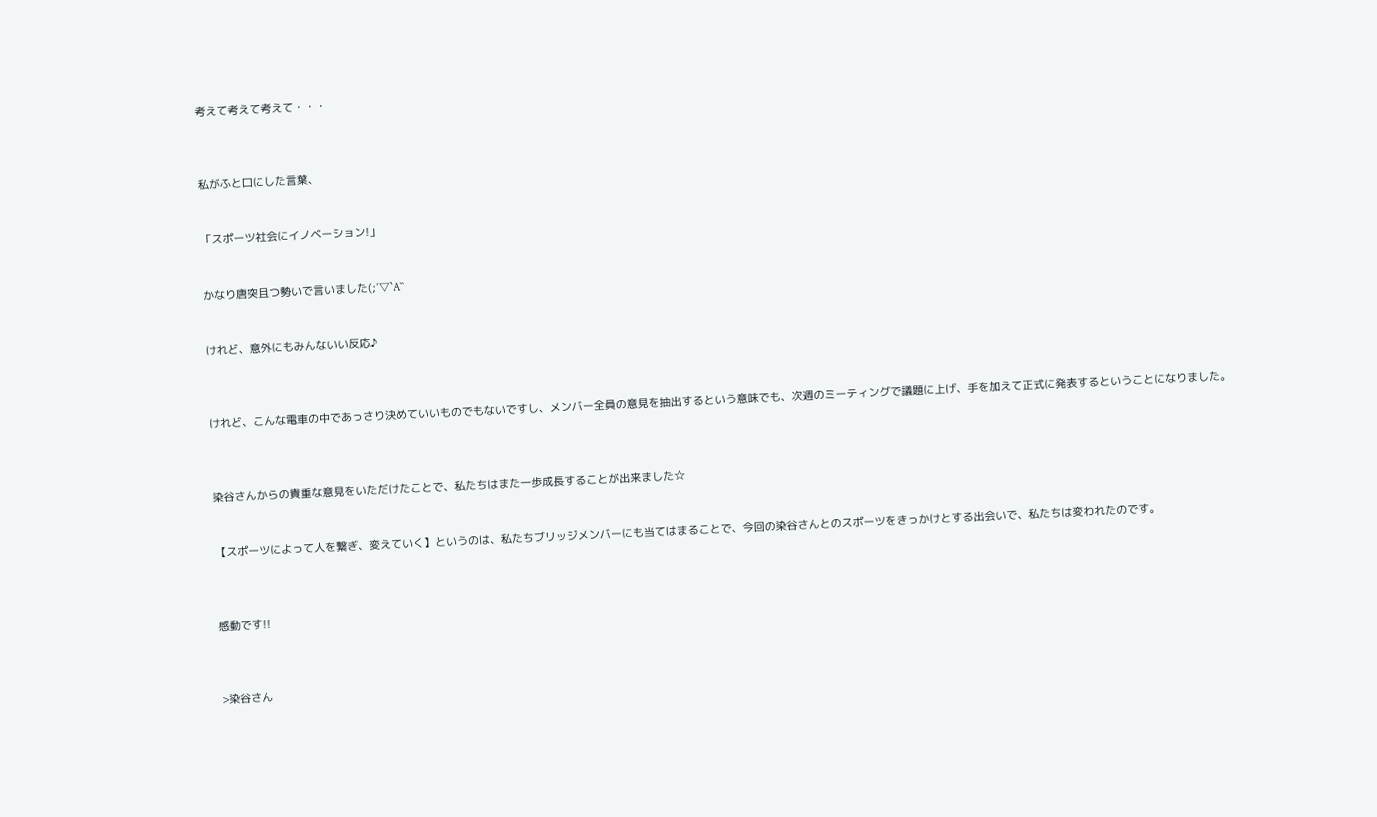考えて考えて考えて・・・



私がふと口にした言葉、


「スポーツ社会にイノベーション!」


かなり唐突且つ勢いで言いました(;´▽`A``


けれど、意外にもみんないい反応♪



けれど、こんな電車の中であっさり決めていいものでもないですし、メンバー全員の意見を抽出するという意味でも、次週のミーティングで議題に上げ、手を加えて正式に発表するということになりました。



染谷さんからの貴重な意見をいただけたことで、私たちはまた一歩成長することが出来ました☆


【スポーツによって人を繋ぎ、変えていく】というのは、私たちブリッジメンバーにも当てはまることで、今回の染谷さんとのスポーツをきっかけとする出会いで、私たちは変われたのです。



感動です!!



>染谷さん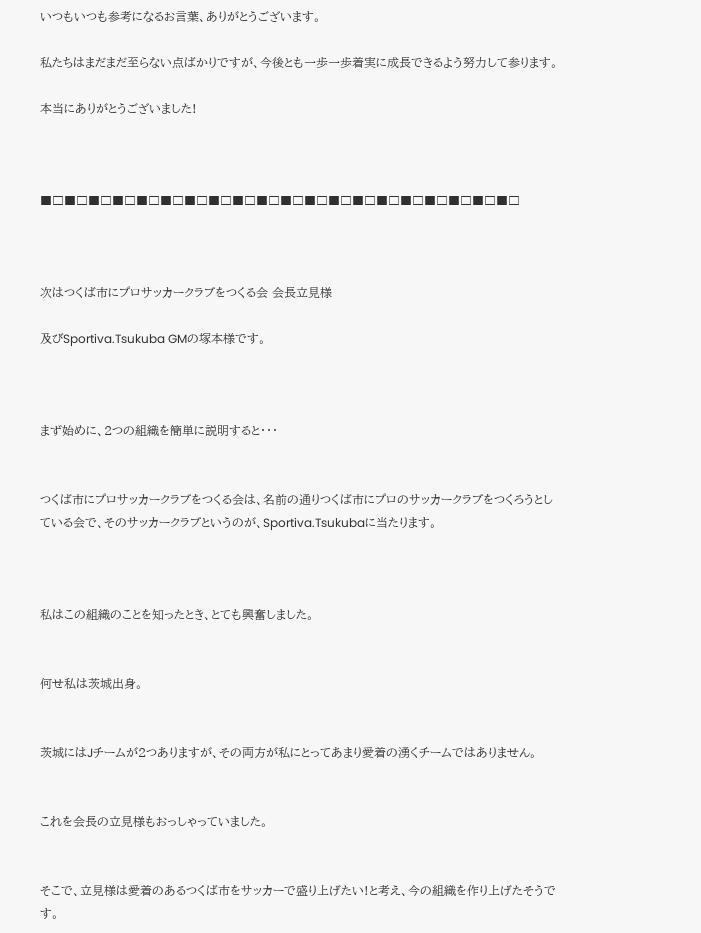いつもいつも参考になるお言葉、ありがとうございます。

私たちはまだまだ至らない点ばかりですが、今後とも一歩一歩着実に成長できるよう努力して参ります。

本当にありがとうございました!



■□■□■□■□■□■□■□■□■□■□■□■□■□■□■□■□■□■□■□■□



次はつくば市にプロサッカークラブをつくる会 会長立見様

及びSportiva.Tsukuba GMの塚本様です。



まず始めに、2つの組織を簡単に説明すると・・・


つくば市にプロサッカークラブをつくる会は、名前の通りつくば市にプロのサッカークラブをつくろうとしている会で、そのサッカークラブというのが、Sportiva.Tsukubaに当たります。



私はこの組織のことを知ったとき、とても興奮しました。


何せ私は茨城出身。


茨城にはJチームが2つありますが、その両方が私にとってあまり愛着の湧くチームではありません。


これを会長の立見様もおっしゃっていました。


そこで、立見様は愛着のあるつくば市をサッカーで盛り上げたい!と考え、今の組織を作り上げたそうです。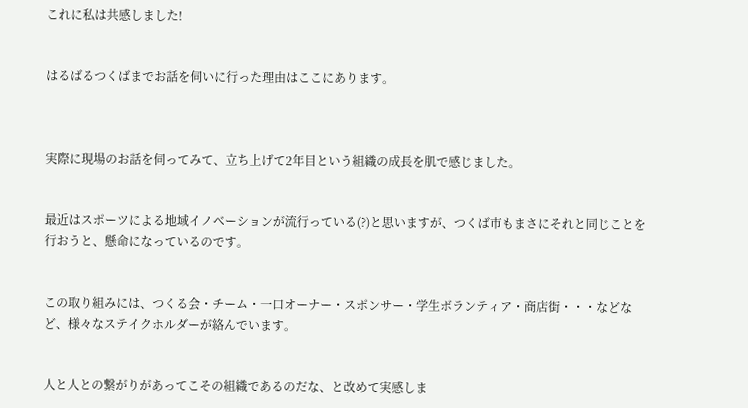これに私は共感しました!


はるばるつくばまでお話を伺いに行った理由はここにあります。



実際に現場のお話を伺ってみて、立ち上げて2年目という組織の成長を肌で感じました。


最近はスポーツによる地域イノベーションが流行っている(?)と思いますが、つくば市もまさにそれと同じことを行おうと、懸命になっているのです。


この取り組みには、つくる会・チーム・一口オーナー・スポンサー・学生ボランティア・商店街・・・などなど、様々なステイクホルダーが絡んでいます。


人と人との繋がりがあってこその組織であるのだな、と改めて実感しま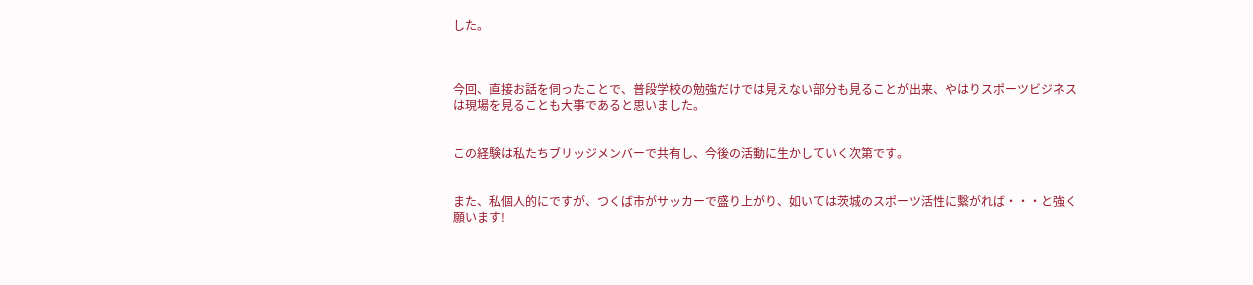した。



今回、直接お話を伺ったことで、普段学校の勉強だけでは見えない部分も見ることが出来、やはりスポーツビジネスは現場を見ることも大事であると思いました。


この経験は私たちブリッジメンバーで共有し、今後の活動に生かしていく次第です。


また、私個人的にですが、つくば市がサッカーで盛り上がり、如いては茨城のスポーツ活性に繫がれば・・・と強く願います!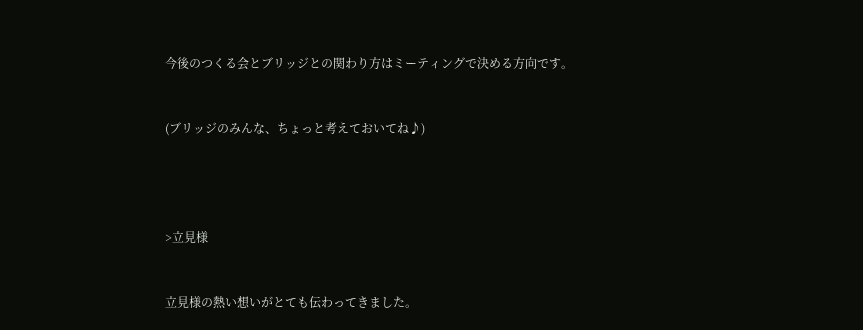今後のつくる会とブリッジとの関わり方はミーティングで決める方向です。


(ブリッジのみんな、ちょっと考えておいてね♪)




>立見様


立見様の熱い想いがとても伝わってきました。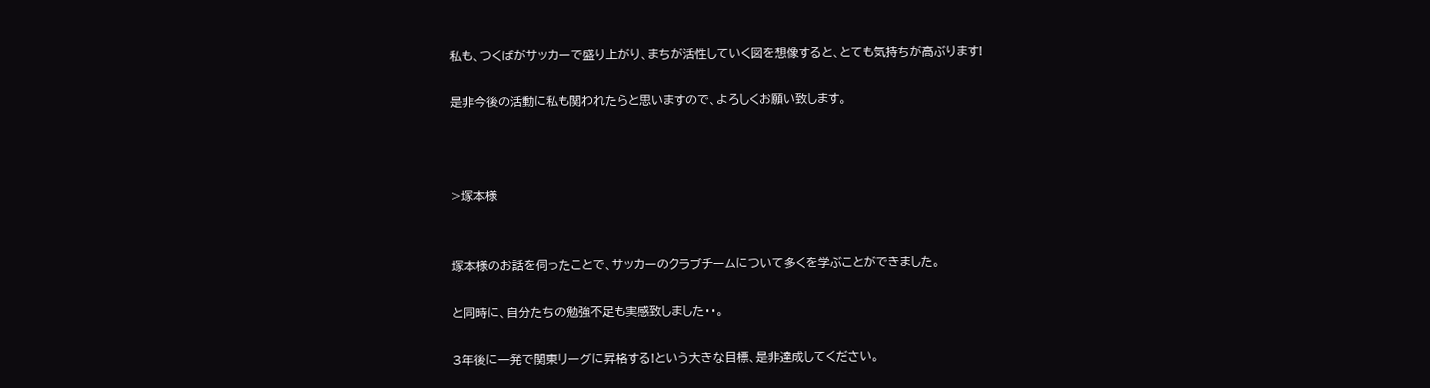私も、つくばがサッカーで盛り上がり、まちが活性していく図を想像すると、とても気持ちが高ぶります!

是非今後の活動に私も関われたらと思いますので、よろしくお願い致します。



>塚本様


塚本様のお話を伺ったことで、サッカーのクラブチームについて多くを学ぶことができました。

と同時に、自分たちの勉強不足も実感致しました・・。

3年後に一発で関東リーグに昇格する!という大きな目標、是非達成してください。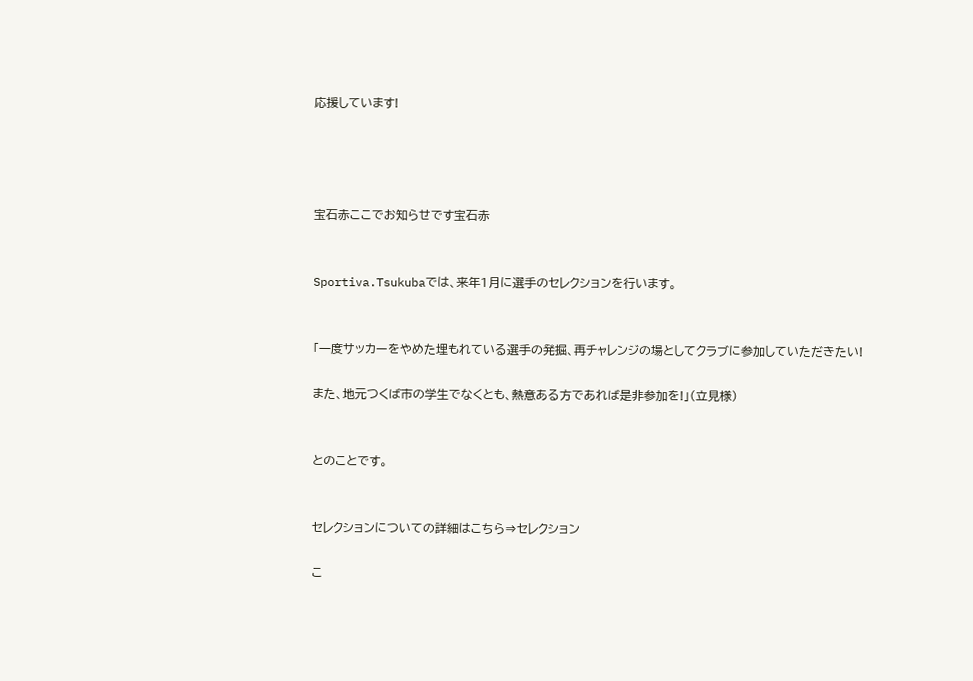応援しています!




宝石赤ここでお知らせです宝石赤


Sportiva.Tsukubaでは、来年1月に選手のセレクションを行います。


「一度サッカーをやめた埋もれている選手の発掘、再チャレンジの場としてクラブに参加していただきたい!

また、地元つくば市の学生でなくとも、熱意ある方であれば是非参加を!」(立見様)


とのことです。


セレクションについての詳細はこちら⇒セレクション

こ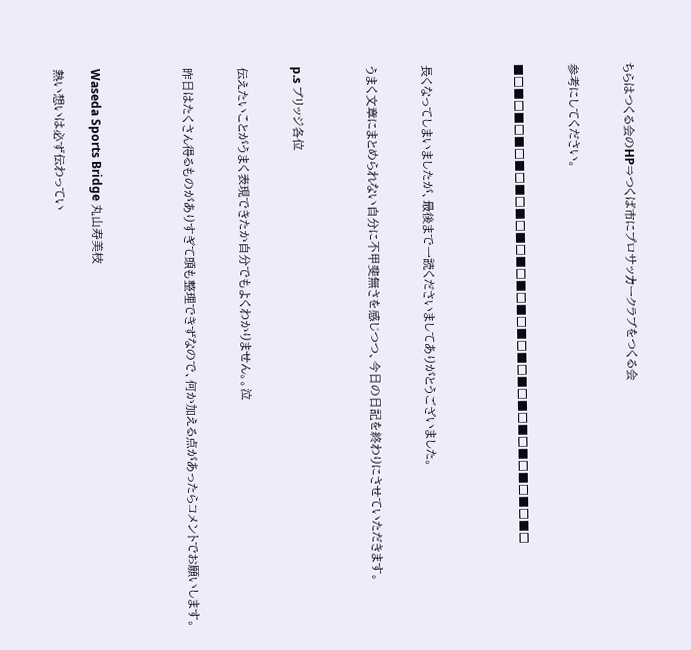ちらはつくる会のHP⇒つくば市にプロサッカークラブをつくる会


参考にしてください。


■□■□■□■□■□■□■□■□■□■□■□■□■□■□■□■□■□■□■□■□




長くなってしまいましたが、最後まで一読くださいましてありがとうございました。


うまく文章にまとめられない自分に不甲斐無さを感じつつ、今日の日記を終わりにさせていただきます。



p.s ブリッジ各位


伝えたいことがうまく表現できたか自分でもよくわかりません。。泣


昨日はたくさん得るものがありすぎて頭も整理できずなので、何か加える点があったらコメントでお願いします。




Waseda Sports Bridge 丸山寿美枝

熱い想いは必ず伝わってい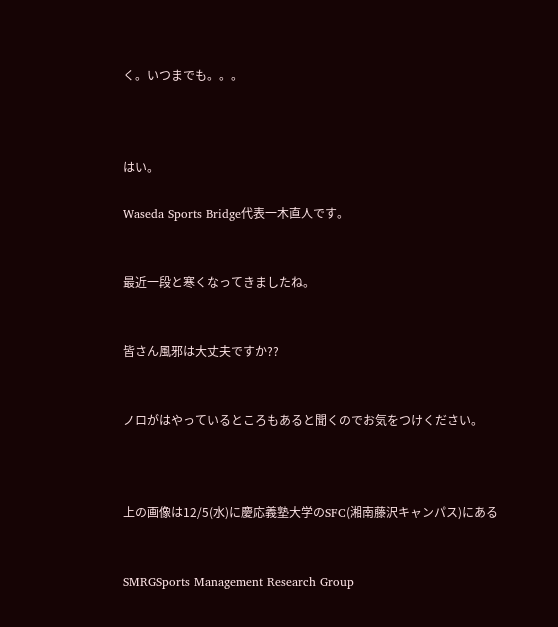く。いつまでも。。。



はい。

Waseda Sports Bridge代表一木直人です。


最近一段と寒くなってきましたね。


皆さん風邪は大丈夫ですか??


ノロがはやっているところもあると聞くのでお気をつけください。



上の画像は12/5(水)に慶応義塾大学のSFC(湘南藤沢キャンパス)にある


SMRGSports Management Research Group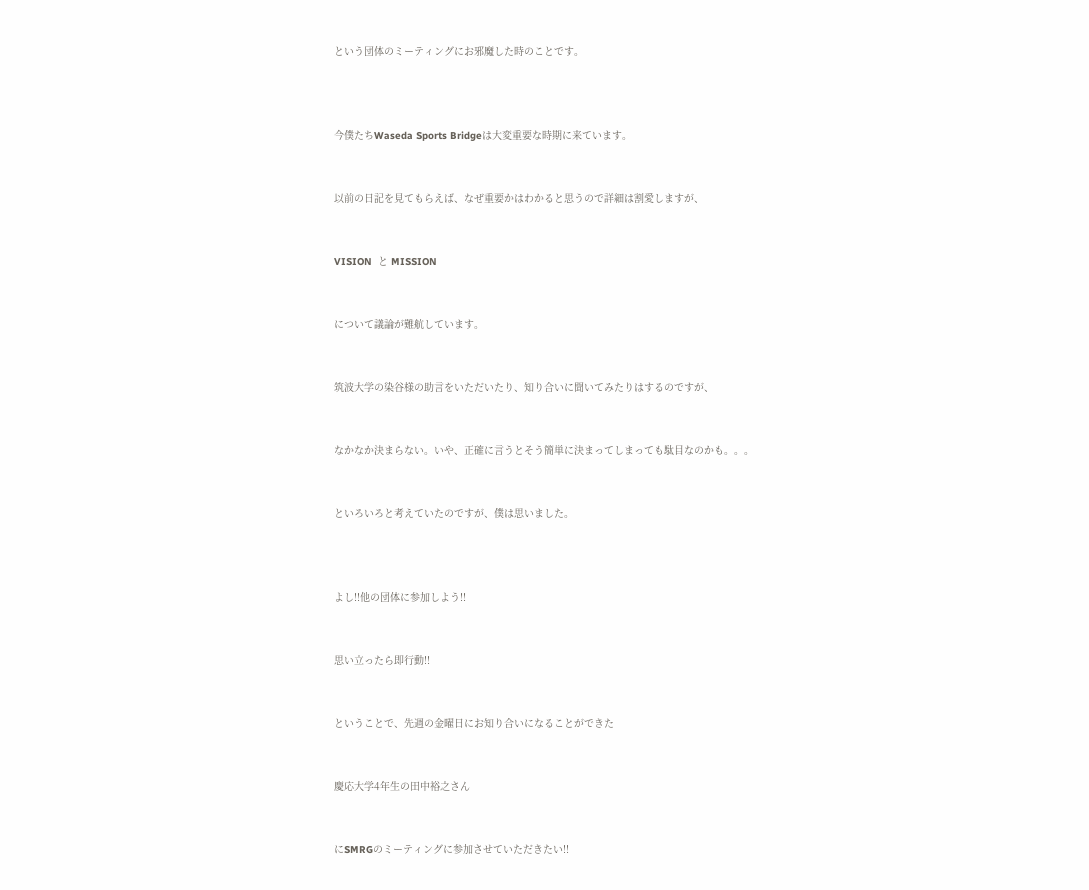という団体のミーティングにお邪魔した時のことです。



今僕たちWaseda Sports Bridgeは大変重要な時期に来ています。


以前の日記を見てもらえば、なぜ重要かはわかると思うので詳細は割愛しますが、


VISION  と MISSION


について議論が難航しています。


筑波大学の染谷様の助言をいただいたり、知り合いに聞いてみたりはするのですが、


なかなか決まらない。いや、正確に言うとそう簡単に決まってしまっても駄目なのかも。。。


といろいろと考えていたのですが、僕は思いました。



よし!!他の団体に参加しよう!!


思い立ったら即行動!!


ということで、先週の金曜日にお知り合いになることができた


慶応大学4年生の田中裕之さん


にSMRGのミーティングに参加させていただきたい!!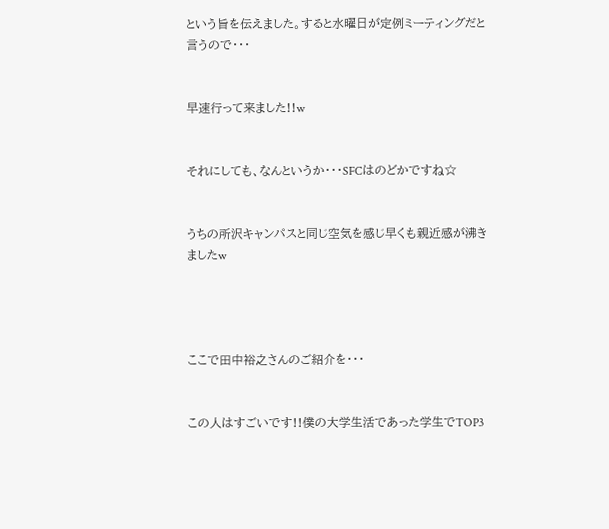という旨を伝えました。すると水曜日が定例ミーティングだと言うので・・・


早速行って来ました!!w


それにしても、なんというか・・・SFCはのどかですね☆


うちの所沢キャンパスと同じ空気を感じ早くも親近感が沸きましたw




ここで田中裕之さんのご紹介を・・・


この人はすごいです!!僕の大学生活であった学生でTOP3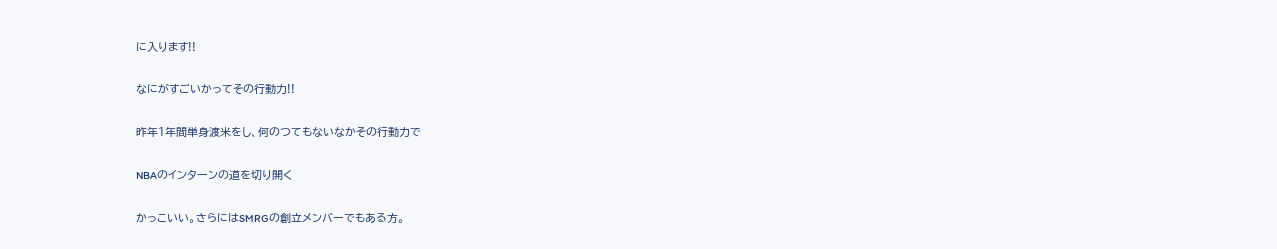に入ります!!


なにがすごいかってその行動力!!


昨年1年間単身渡米をし、何のつてもないなかその行動力で


NBAのインターンの道を切り開く


かっこいい。さらにはSMRGの創立メンバーでもある方。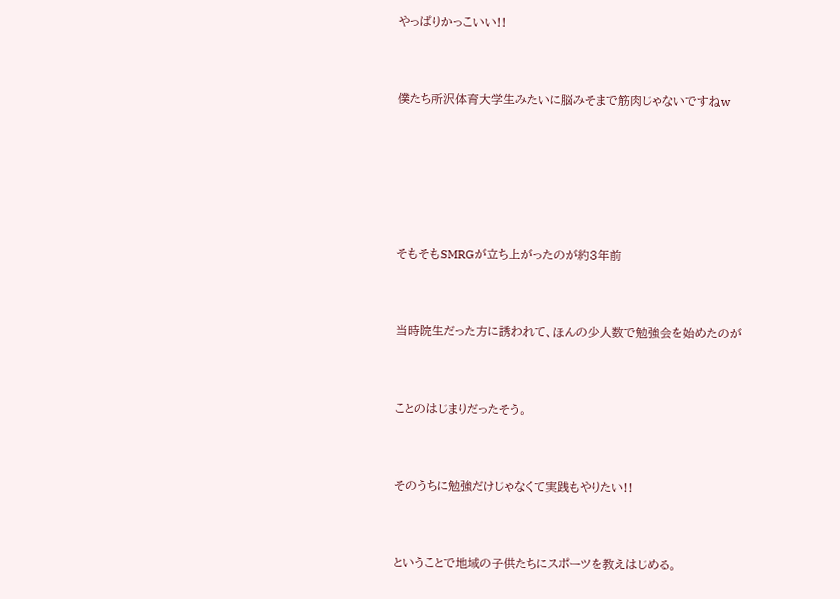やっぱりかっこいい!!


僕たち所沢体育大学生みたいに脳みそまで筋肉じゃないですねw





そもそもSMRGが立ち上がったのが約3年前


当時院生だった方に誘われて、ほんの少人数で勉強会を始めたのが


ことのはじまりだったそう。


そのうちに勉強だけじゃなくて実践もやりたい!!


ということで地域の子供たちにスポーツを教えはじめる。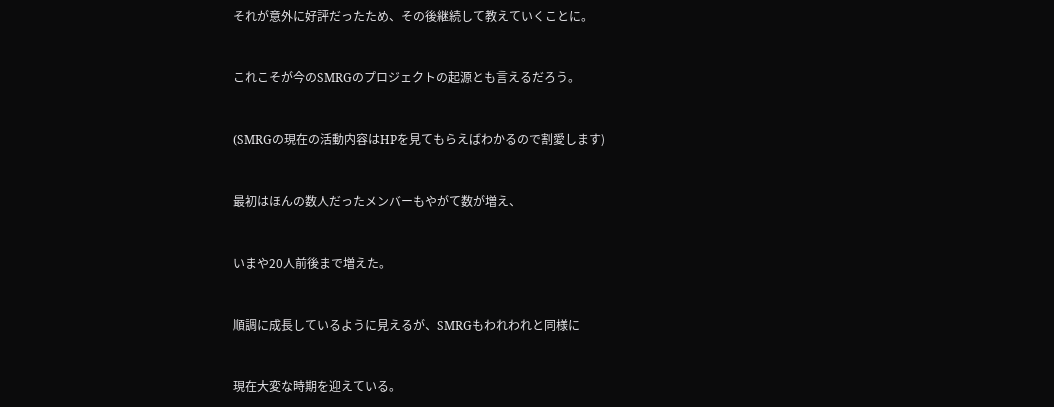それが意外に好評だったため、その後継続して教えていくことに。


これこそが今のSMRGのプロジェクトの起源とも言えるだろう。


(SMRGの現在の活動内容はHPを見てもらえばわかるので割愛します)


最初はほんの数人だったメンバーもやがて数が増え、


いまや20人前後まで増えた。


順調に成長しているように見えるが、SMRGもわれわれと同様に


現在大変な時期を迎えている。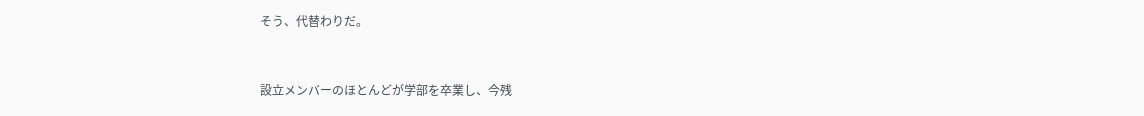そう、代替わりだ。


設立メンバーのほとんどが学部を卒業し、今残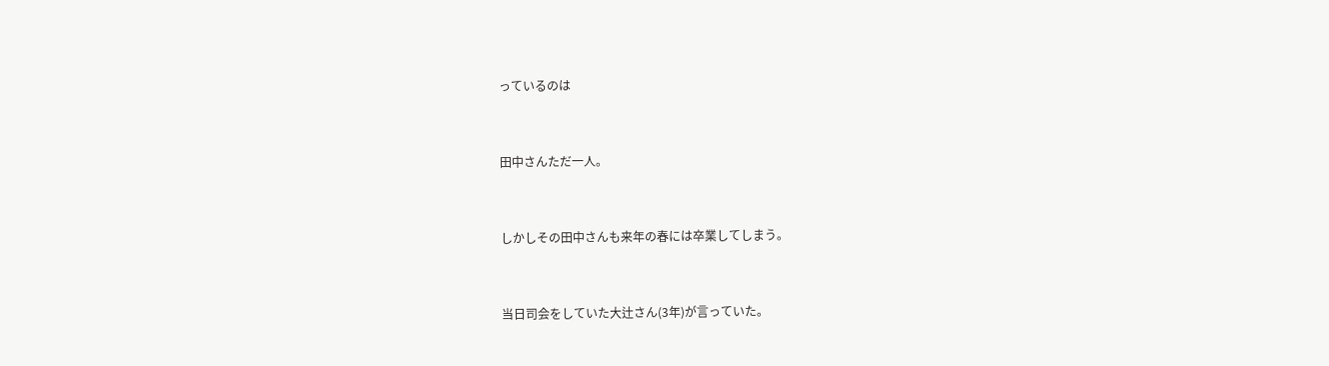っているのは


田中さんただ一人。


しかしその田中さんも来年の春には卒業してしまう。


当日司会をしていた大辻さん(3年)が言っていた。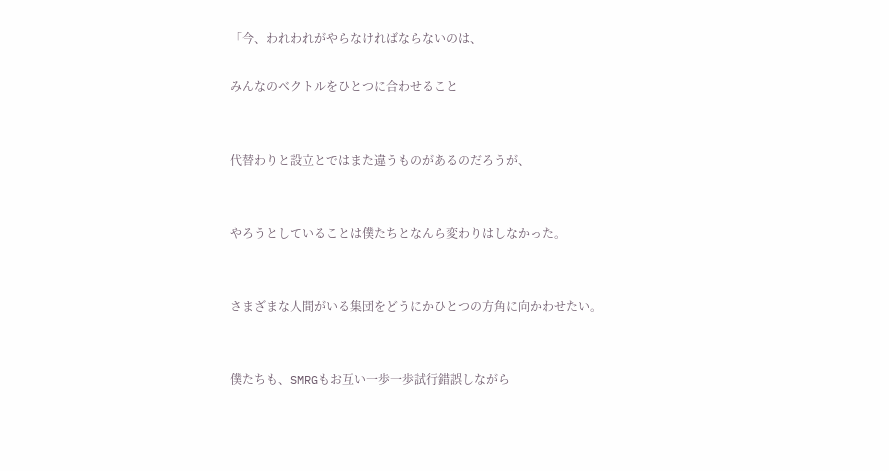「今、われわれがやらなければならないのは、

みんなのベクトルをひとつに合わせること


代替わりと設立とではまた違うものがあるのだろうが、


やろうとしていることは僕たちとなんら変わりはしなかった。


さまざまな人間がいる集団をどうにかひとつの方角に向かわせたい。


僕たちも、SMRGもお互い一歩一歩試行錯誤しながら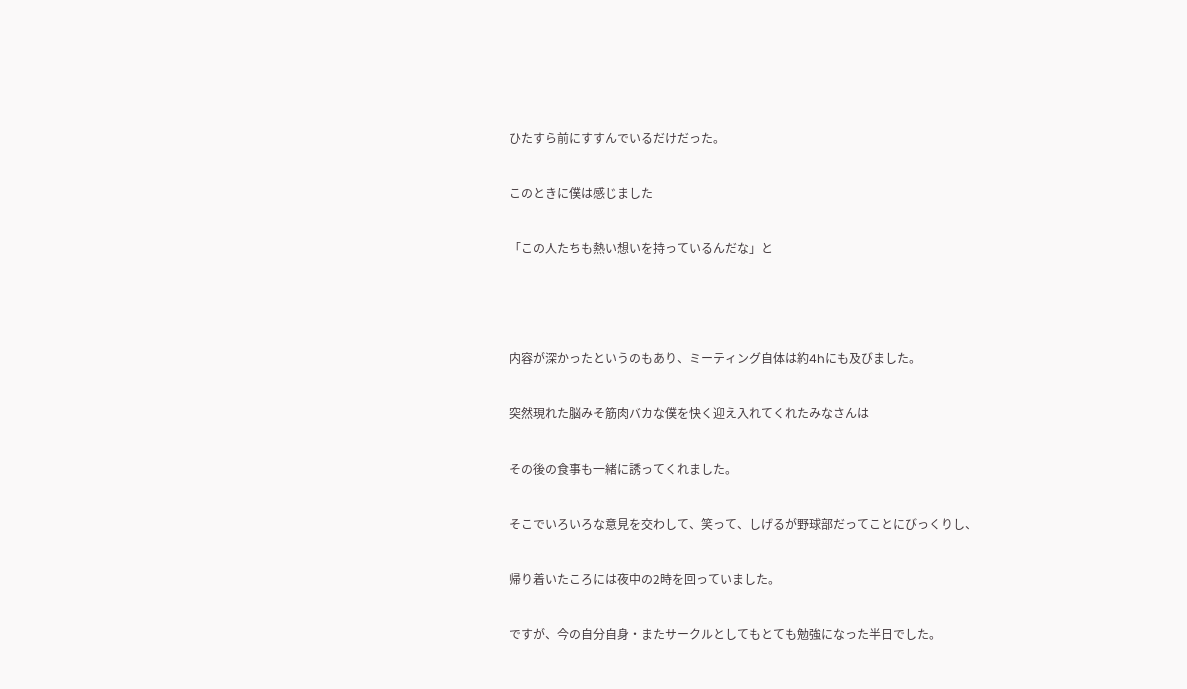ひたすら前にすすんでいるだけだった。


このときに僕は感じました


「この人たちも熱い想いを持っているんだな」と





内容が深かったというのもあり、ミーティング自体は約4hにも及びました。


突然現れた脳みそ筋肉バカな僕を快く迎え入れてくれたみなさんは


その後の食事も一緒に誘ってくれました。


そこでいろいろな意見を交わして、笑って、しげるが野球部だってことにびっくりし、


帰り着いたころには夜中の2時を回っていました。


ですが、今の自分自身・またサークルとしてもとても勉強になった半日でした。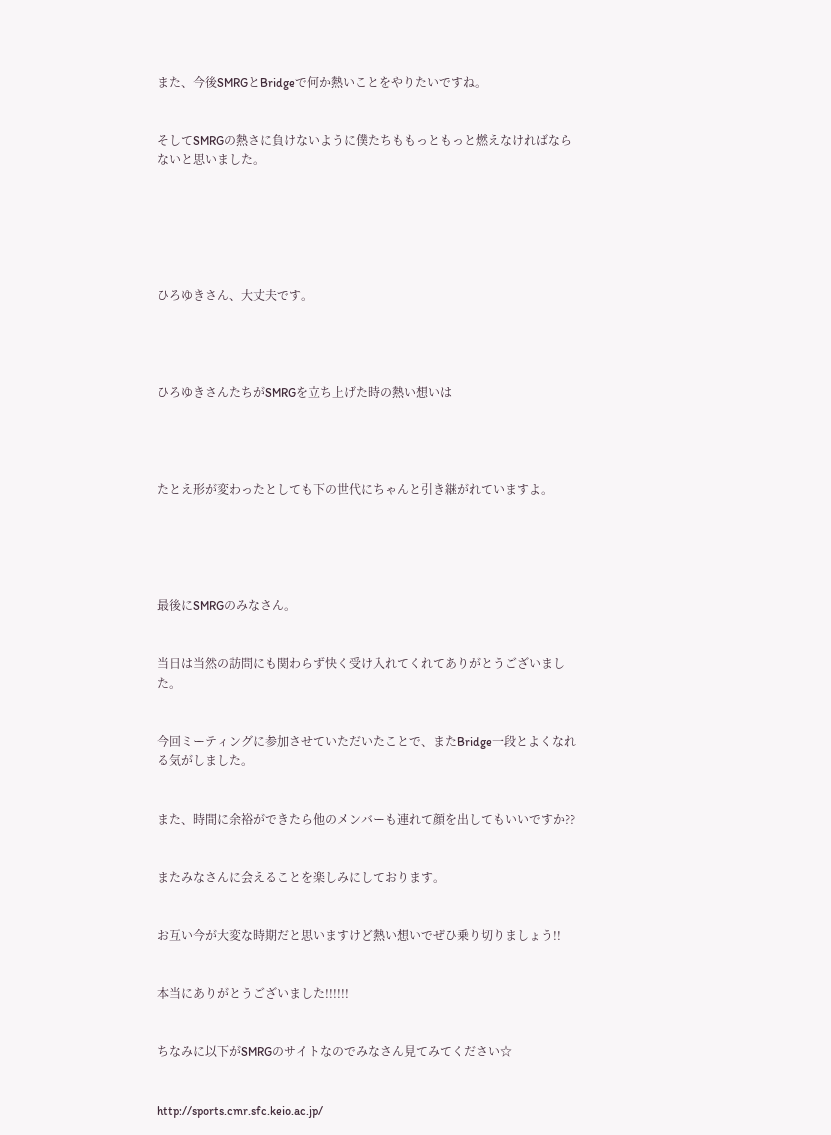また、今後SMRGとBridgeで何か熱いことをやりたいですね。


そしてSMRGの熱さに負けないように僕たちももっともっと燃えなければならないと思いました。






ひろゆきさん、大丈夫です。




ひろゆきさんたちがSMRGを立ち上げた時の熱い想いは




たとえ形が変わったとしても下の世代にちゃんと引き継がれていますよ。





最後にSMRGのみなさん。


当日は当然の訪問にも関わらず快く受け入れてくれてありがとうございました。


今回ミーティングに参加させていただいたことで、またBridge一段とよくなれる気がしました。


また、時間に余裕ができたら他のメンバーも連れて顔を出してもいいですか??


またみなさんに会えることを楽しみにしております。


お互い今が大変な時期だと思いますけど熱い想いでぜひ乗り切りましょう!!


本当にありがとうございました!!!!!!


ちなみに以下がSMRGのサイトなのでみなさん見てみてください☆


http://sports.cmr.sfc.keio.ac.jp/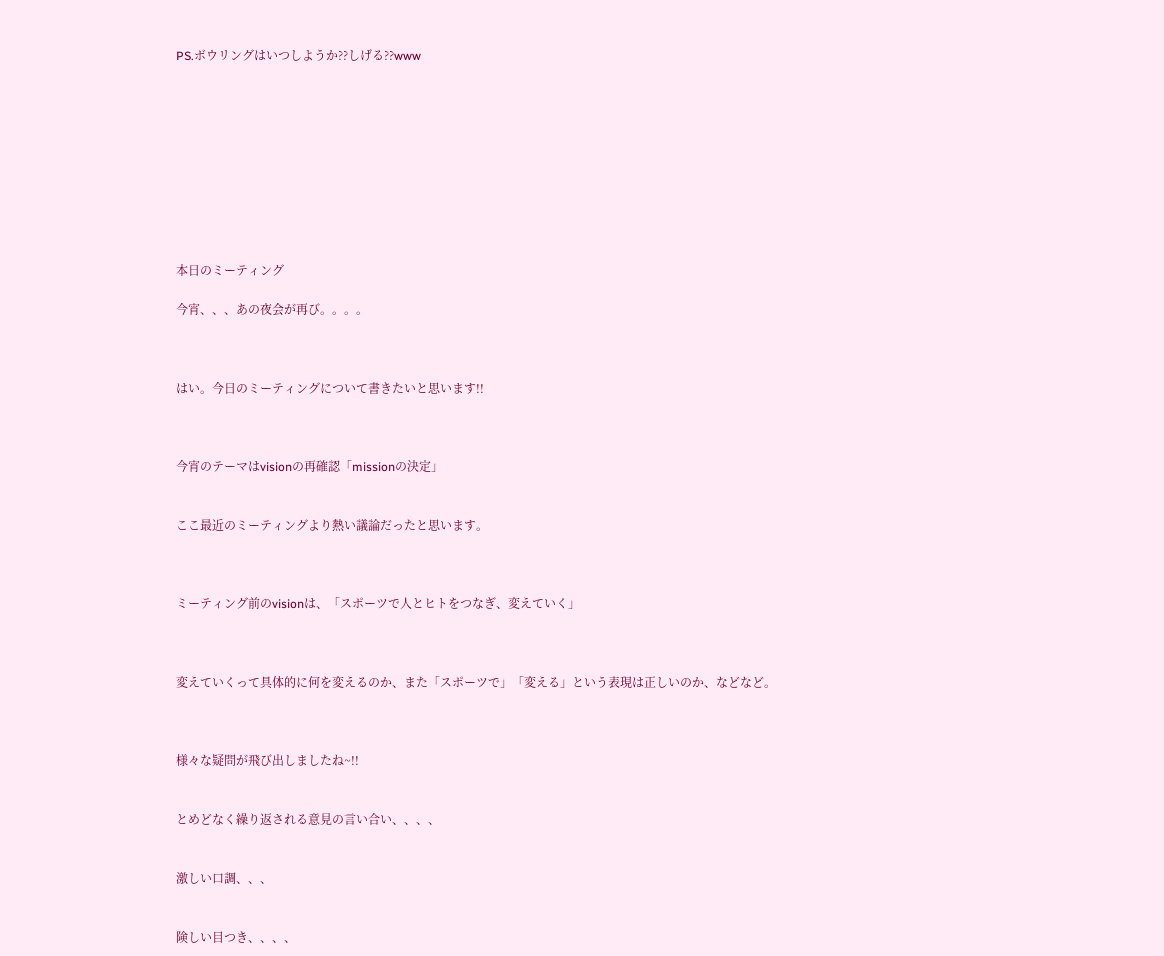PS.ボウリングはいつしようか??しげる??www










本日のミーティング

今宵、、、あの夜会が再び。。。。



はい。今日のミーティングについて書きたいと思います!!



今宵のテーマはvisionの再確認「missionの決定」


ここ最近のミーティングより熱い議論だったと思います。



ミーティング前のvisionは、「スポーツで人とヒトをつなぎ、変えていく」



変えていくって具体的に何を変えるのか、また「スポーツで」「変える」という表現は正しいのか、などなど。



様々な疑問が飛び出しましたね~!!


とめどなく繰り返される意見の言い合い、、、、


激しい口調、、、


険しい目つき、、、、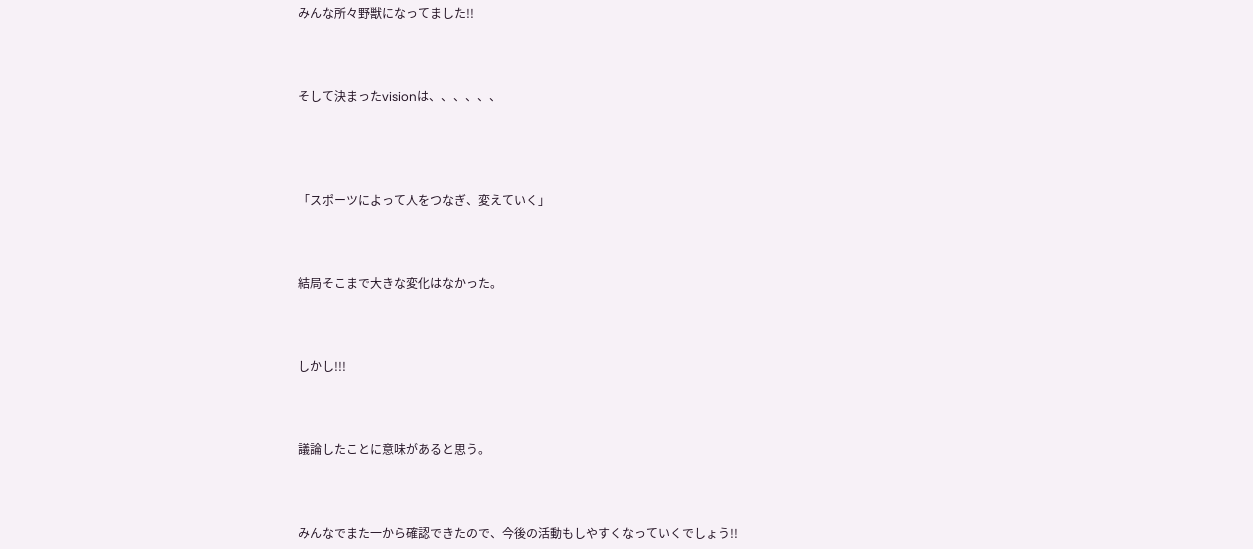みんな所々野獣になってました!!



そして決まったvisionは、、、、、、




「スポーツによって人をつなぎ、変えていく」



結局そこまで大きな変化はなかった。



しかし!!!



議論したことに意味があると思う。



みんなでまた一から確認できたので、今後の活動もしやすくなっていくでしょう!!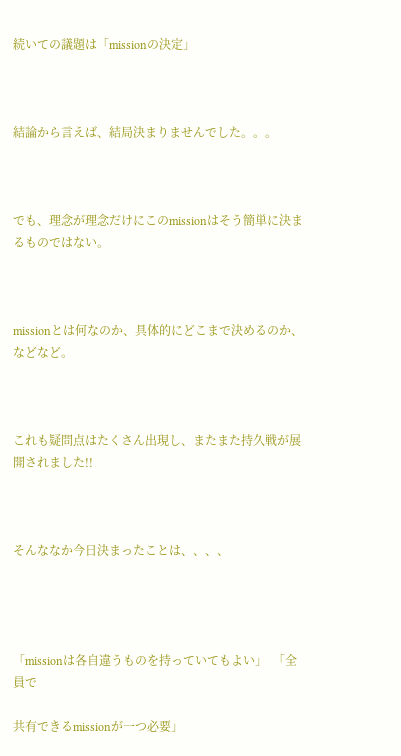続いての議題は「missionの決定」



結論から言えば、結局決まりませんでした。。。



でも、理念が理念だけにこのmissionはそう簡単に決まるものではない。



missionとは何なのか、具体的にどこまで決めるのか、などなど。



これも疑問点はたくさん出現し、またまた持久戦が展開されました!!



そんななか今日決まったことは、、、、




「missionは各自違うものを持っていてもよい」  「全員で

共有できるmissionが一つ必要」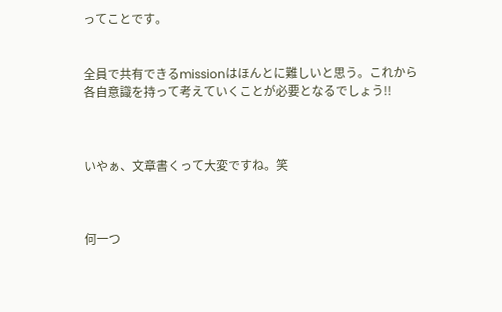ってことです。


全員で共有できるmissionはほんとに難しいと思う。これから各自意識を持って考えていくことが必要となるでしょう!!



いやぁ、文章書くって大変ですね。笑



何一つ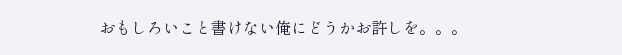おもしろいこと書けない俺にどうかお許しを。。。